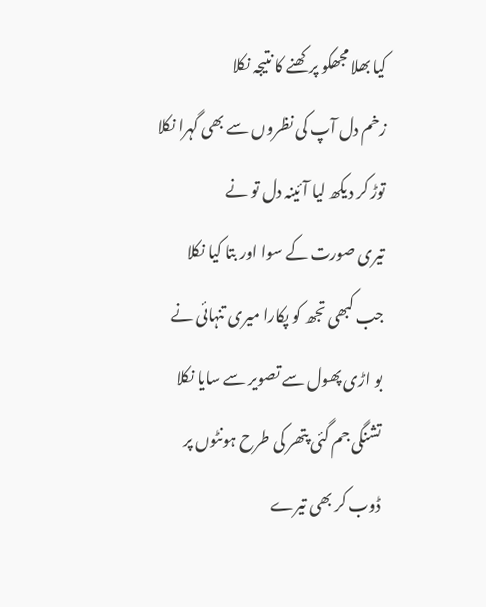کیا بھلا مجھکو پرکھنے کا نتیجہ نکلا
زخم دل آپ کی نظروں سے بھی گہرا نکلا
توڑ کر دیکھ لیا آئینہ دل تو نے
تیری صورت کے سوا اور بتا کیا نکلا
جب کبھی تجھ کو پکارا میری تنہائی نے
بو اڑی پھول سے تصویر سے سایا نکلا
تشنگی جم گئی پتھر کی طرح ہونٹوں پر
ڈوب کر بھی تیرے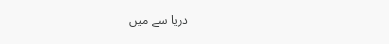دریا سے میں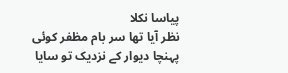پیاسا نکلا
نظر آیا تھا سر بام مظفر کوئی
پہنچا دیوار کے نزدیک تو سایا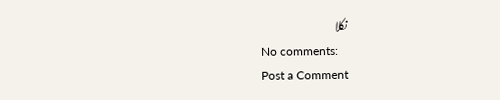نکلا
No comments:
Post a Comment